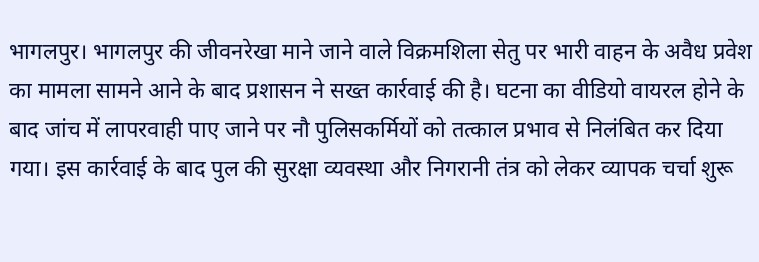भागलपुर। भागलपुर की जीवनरेखा माने जाने वाले विक्रमशिला सेतु पर भारी वाहन के अवैध प्रवेश का मामला सामने आने के बाद प्रशासन ने सख्त कार्रवाई की है। घटना का वीडियो वायरल होने के बाद जांच में लापरवाही पाए जाने पर नौ पुलिसकर्मियों को तत्काल प्रभाव से निलंबित कर दिया गया। इस कार्रवाई के बाद पुल की सुरक्षा व्यवस्था और निगरानी तंत्र को लेकर व्यापक चर्चा शुरू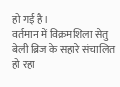हो गई है।
वर्तमान में विक्रमशिला सेतु बेली ब्रिज के सहारे संचालित हो रहा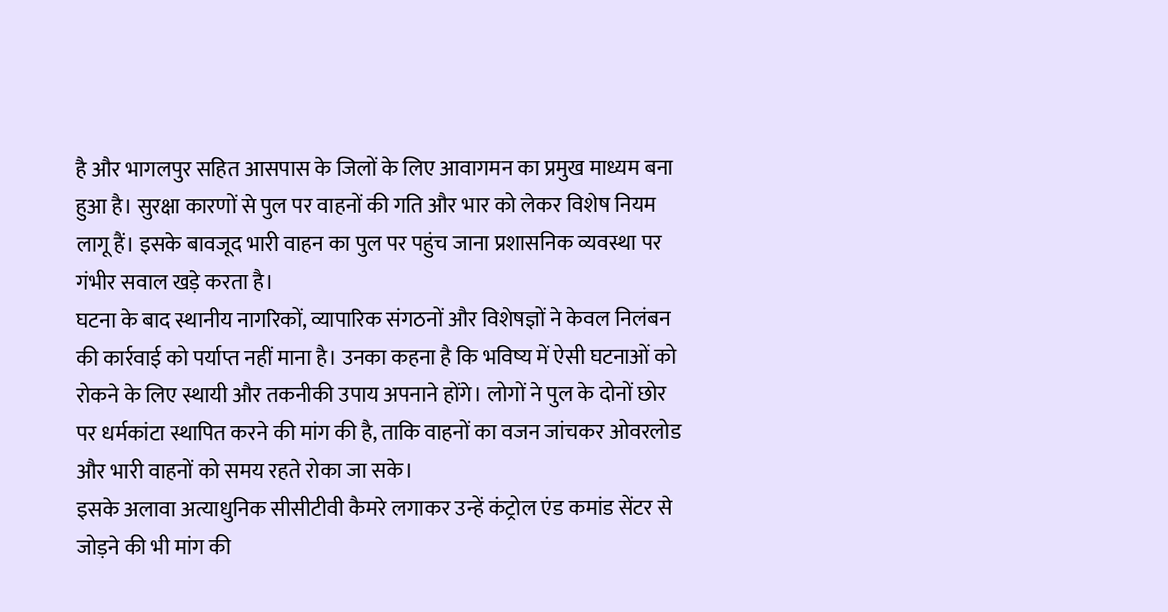है और भागलपुर सहित आसपास के जिलों के लिए आवागमन का प्रमुख माध्यम बना हुआ है। सुरक्षा कारणों से पुल पर वाहनों की गति और भार को लेकर विशेष नियम लागू हैं। इसके बावजूद भारी वाहन का पुल पर पहुंच जाना प्रशासनिक व्यवस्था पर गंभीर सवाल खड़े करता है।
घटना के बाद स्थानीय नागरिकों, व्यापारिक संगठनों और विशेषज्ञों ने केवल निलंबन की कार्रवाई को पर्याप्त नहीं माना है। उनका कहना है कि भविष्य में ऐसी घटनाओं को रोकने के लिए स्थायी और तकनीकी उपाय अपनाने होंगे। लोगों ने पुल के दोनों छोर पर धर्मकांटा स्थापित करने की मांग की है, ताकि वाहनों का वजन जांचकर ओवरलोड और भारी वाहनों को समय रहते रोका जा सके।
इसके अलावा अत्याधुनिक सीसीटीवी कैमरे लगाकर उन्हें कंट्रोल एंड कमांड सेंटर से जोड़ने की भी मांग की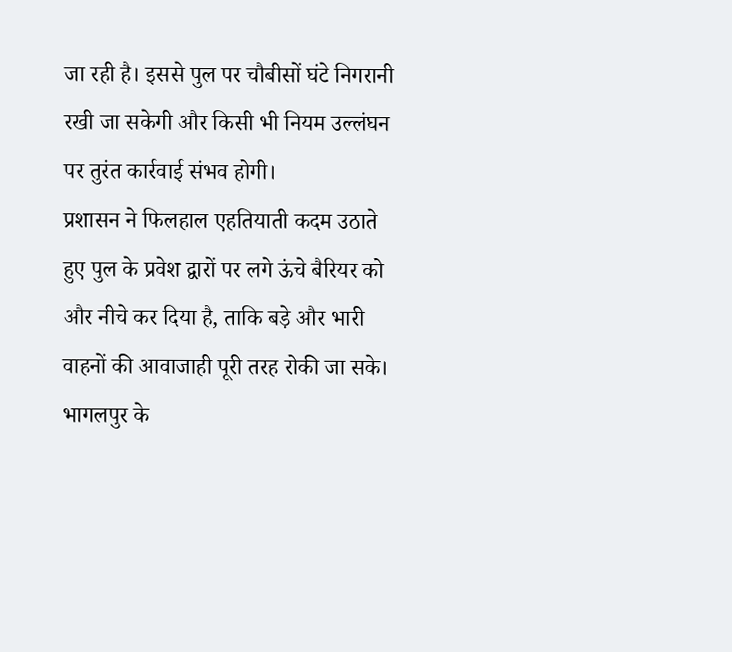जा रही है। इससे पुल पर चौबीसों घंटे निगरानी रखी जा सकेगी और किसी भी नियम उल्लंघन पर तुरंत कार्रवाई संभव होगी।
प्रशासन ने फिलहाल एहतियाती कदम उठाते हुए पुल के प्रवेश द्वारों पर लगे ऊंचे बैरियर को और नीचे कर दिया है, ताकि बड़े और भारी वाहनों की आवाजाही पूरी तरह रोकी जा सके। भागलपुर के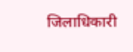जिलाधिकारी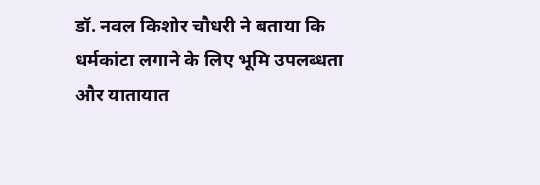डॉ. नवल किशोर चौधरी ने बताया कि धर्मकांटा लगाने के लिए भूमि उपलब्धता और यातायात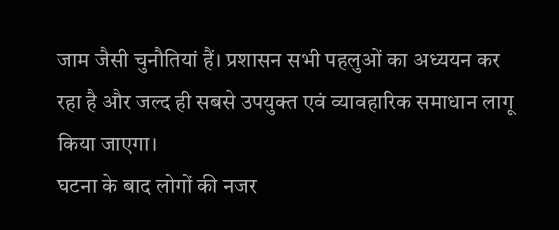जाम जैसी चुनौतियां हैं। प्रशासन सभी पहलुओं का अध्ययन कर रहा है और जल्द ही सबसे उपयुक्त एवं व्यावहारिक समाधान लागू किया जाएगा।
घटना के बाद लोगों की नजर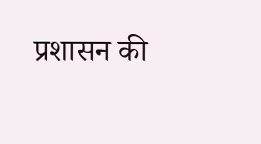प्रशासन की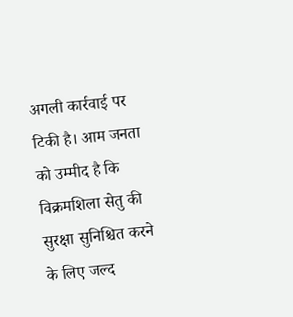अगली कार्रवाई पर टिकी है। आम जनता को उम्मीद है कि विक्रमशिला सेतु की सुरक्षा सुनिश्चित करने के लिए जल्द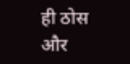ही ठोस और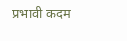प्रभावी कदम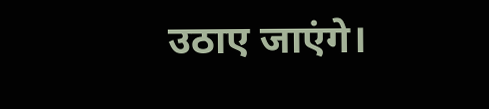उठाए जाएंगे।